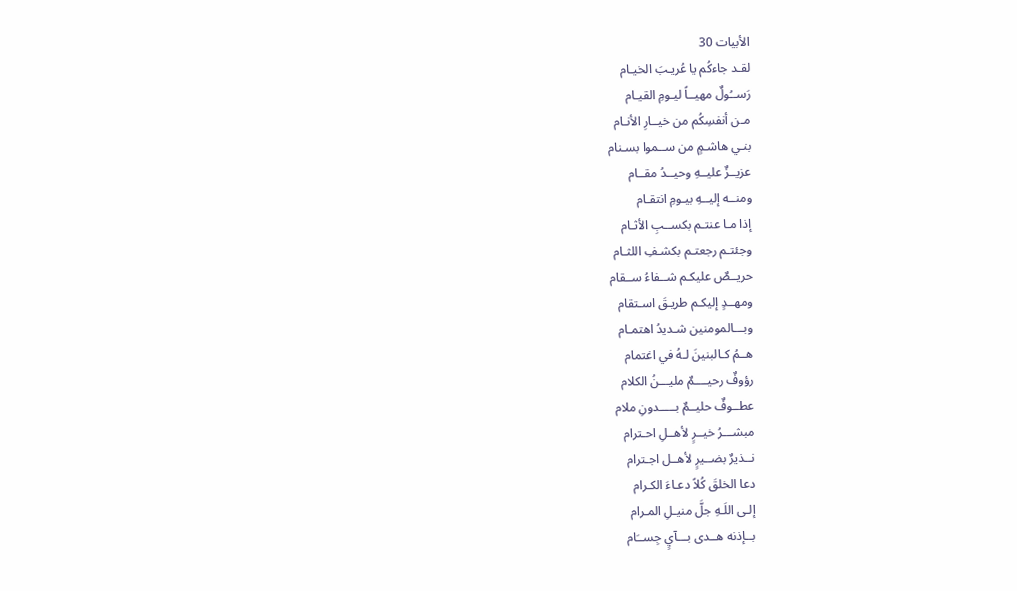الأبيات 30
لقـد جاءكُم يا عُريـبَ الخيـام
رَســُولٌ مهيــاً ليـومِ القيـام
مـن أنفسِكُم من خيــارِ الأنـام
بنـي هاشـمٍ من ســموا بسـنام
عزيــزٌ عليــهِ وحيــدُ مقــام
ومنــه إليــهِ بيـومِ انتقـام
إذا مـا عنتـم بكســبِ الأثـام
وجئتـم رجعتـم بكشـفِ اللثـام
حريــصٌ عليكـم شــفاءُ ســقام
ومهــدٍ إليكـم طريـقَ اسـتقام
وبـــالمومنين شـديدُ اهتمـام
هــمُ كـالبنينَ لـهُ في اغتمام
رؤوفٌ رحيــــمٌ مليـــنُ الكلام
عطــوفٌ حليــمٌ بـــــدونِ ملام
مبشـــرُ خيــرٍ لأهــلِ احـترام
نــذيرٌ بضــيرٍ لأهــل اجـترام
دعا الخلقَ كُلاً دعـاءَ الكـرام
إلـى اللَـهِ جلَّ منيـلِ المـرام
بــإذنه هــدى بـــآيٍ جِســَام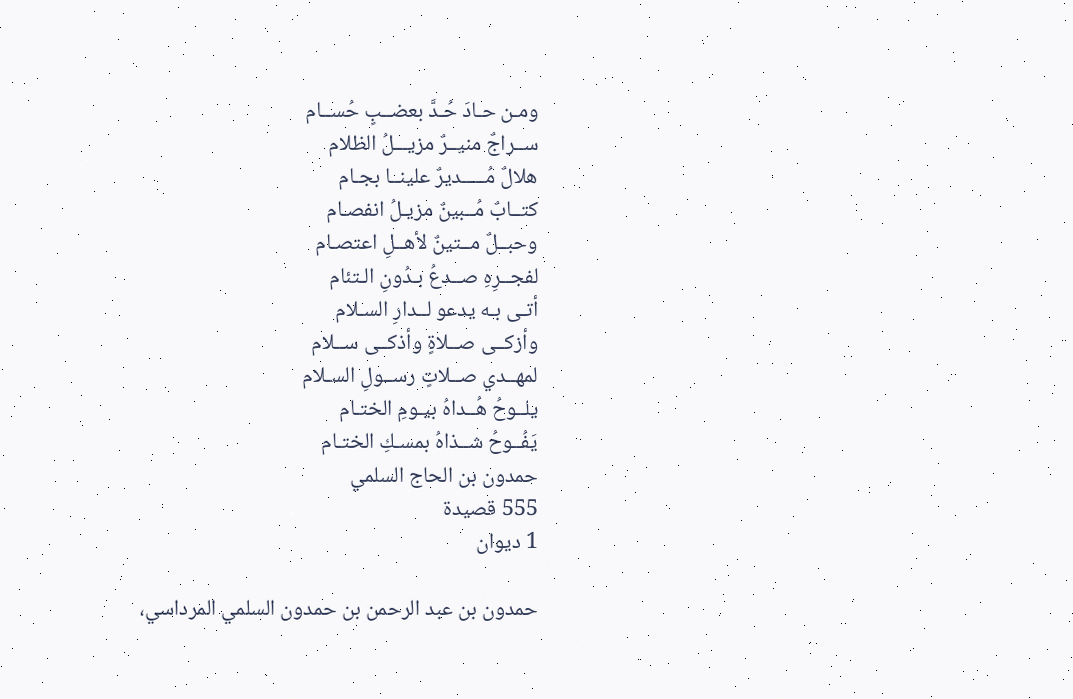ومـن حـادَ حُـدَّ بعضــبٍ حُســام
ســراجٌ منيــرٌ مزيـــلُ الظلام
هلالٌ مُـــــديرٌ علينــا بجـام
كتــابٌ مُــبينٌ مزيـلُ انفصـام
وحبــلٌ مــتينٌ لأهــلِ اعتصـام
لفجــرِهِ صــدعُ بـدُونِ الـتئام
أتـى بـه يدعو لــدارِ السـلام
وأزكــى صــلاةٍ وأذكــى ســلام
لمهــدي صــلاتٍ رســولِ السـلام
يلــوحُ هُــداهُ بيـومِ الختـام
يَفُــوحُ شــذاهُ بمسـكِ الختـام
حمدون بن الحاج السلمي
555 قصيدة
1 ديوان

حمدون بن عبد الرحمن بن حمدون السلمي المرداسي،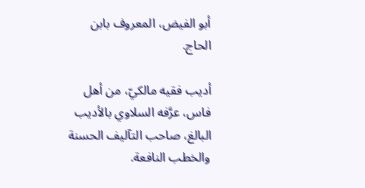أبو الفيض، المعروف بابن الحاج.

أديب فقيه مالكيّ، من أهل فاس، عرَّفه السلاوي بالأديب البالغ، صاحب التآليف الحسنة والخطب النافعة.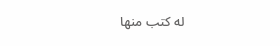له كتب منها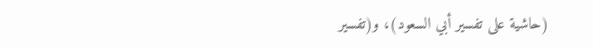(حاشية على تفسير أبي السعود)، و(تفسير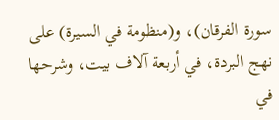سورة الفرقان)، و(منظومة في السيرة) على نهج البردة، في أربعة آلاف بيت، وشرحها في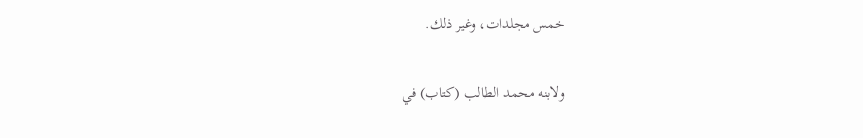خمس مجلدات، وغير ذلك.

ولابنه محمد الطالب (كتاب) في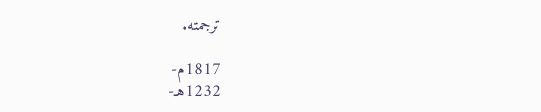ترجمته.

1817م-
1232هـ-